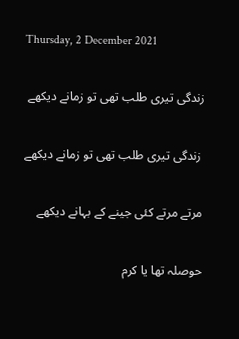Thursday, 2 December 2021

زندگی تیری طلب تھی تو زمانے دیکھے

 زندگی تیری طلب تھی تو زمانے دیکھے

مرتے مرتے کئی جینے کے بہانے دیکھے

حوصلہ تھا یا کرم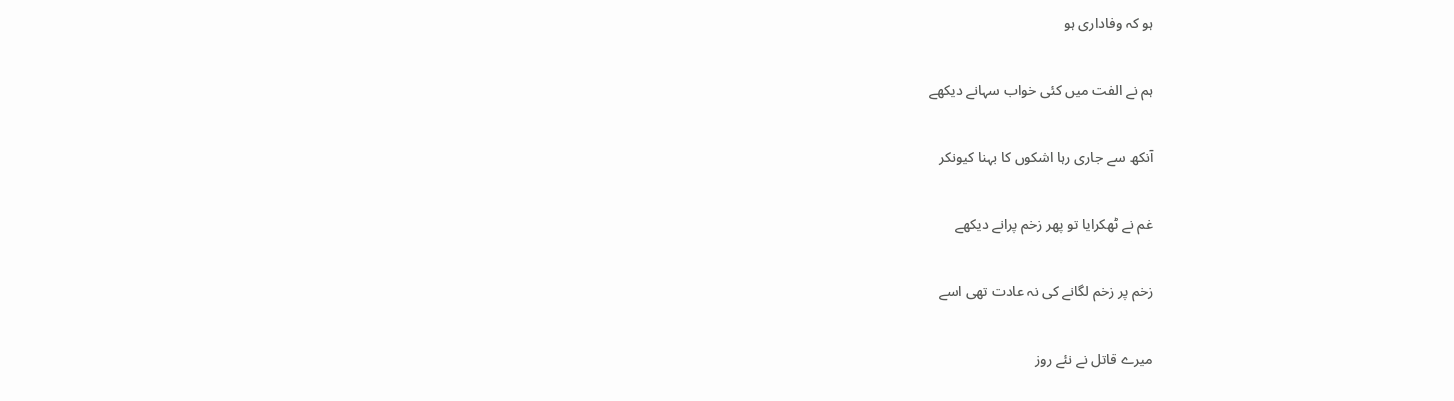ہو کہ وفاداری ہو

ہم نے الفت میں کئی خواب سہانے دیکھے

آنکھ سے جاری رہا اشکوں کا بہنا کیونکر

غم نے ٹھکرایا تو پھر زخم پرانے دیکھے

زخم پر زخم لگانے کی نہ عادت تھی اسے

میرے قاتل نے نئے روز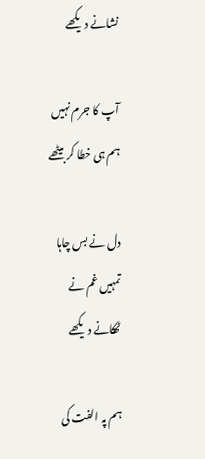نشانے دیکھے

آپ کا جرم نہیں ہم ہی خطا کر بیٹھے

دل نے بس چاہا تمہیں غم نے ٹھکانے دیکھے

ہم پہ الفت کی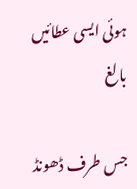ہوئی ایسی عطائیں بالغ

جس طرف ڈھونڈ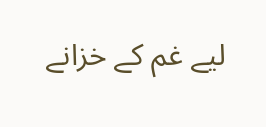لیے غم کے خزانے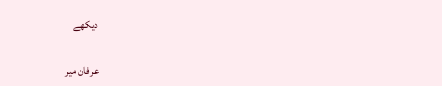دیکھے


عرفان میر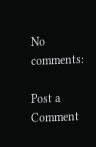No comments:

Post a Comment